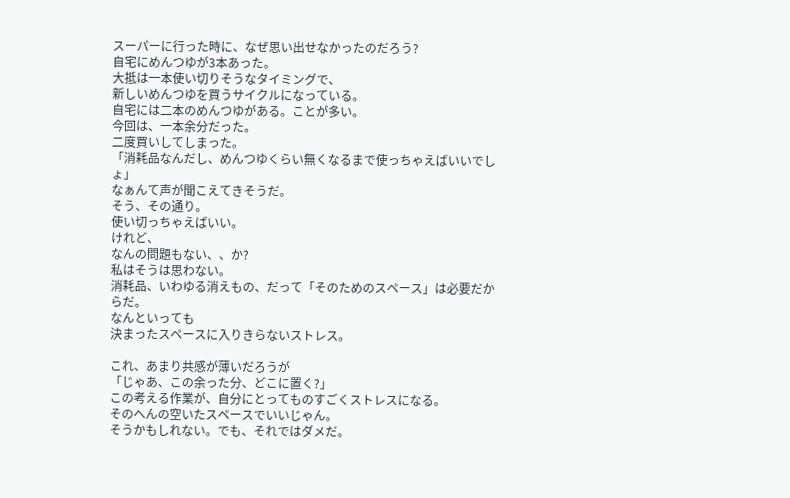スーパーに行った時に、なぜ思い出せなかったのだろう?
自宅にめんつゆが3本あった。
大抵は一本使い切りそうなタイミングで、
新しいめんつゆを買うサイクルになっている。
自宅には二本のめんつゆがある。ことが多い。
今回は、一本余分だった。
二度買いしてしまった。
「消耗品なんだし、めんつゆくらい無くなるまで使っちゃえばいいでしょ」
なぁんて声が聞こえてきそうだ。
そう、その通り。
使い切っちゃえばいい。
けれど、
なんの問題もない、、か?
私はそうは思わない。
消耗品、いわゆる消えもの、だって「そのためのスペース」は必要だからだ。
なんといっても
決まったスペースに入りきらないストレス。

これ、あまり共感が薄いだろうが
「じゃあ、この余った分、どこに置く?」
この考える作業が、自分にとってものすごくストレスになる。
そのへんの空いたスペースでいいじゃん。
そうかもしれない。でも、それではダメだ。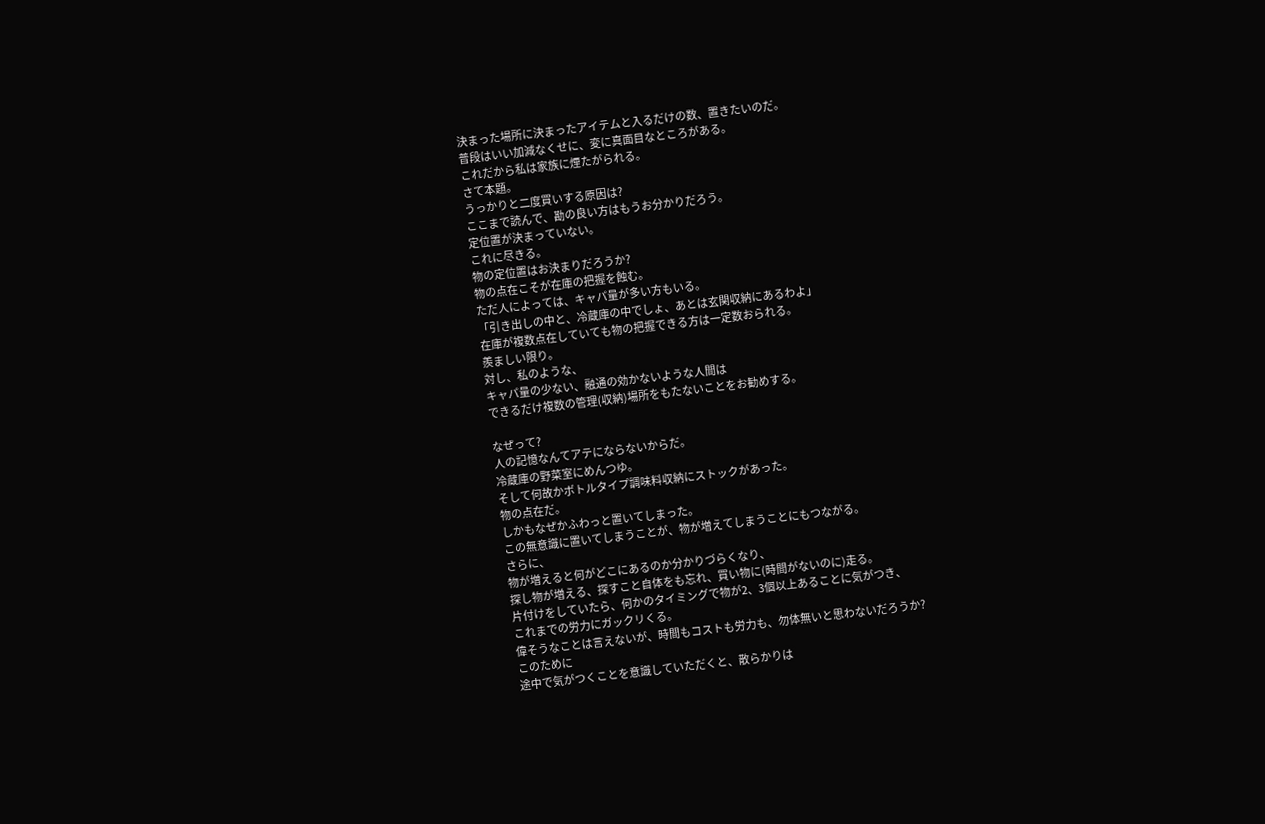決まった場所に決まったアイテムと入るだけの数、置きたいのだ。
普段はいい加減なくせに、変に真面目なところがある。
これだから私は家族に煙たがられる。
さて本題。
うっかりと二度買いする原因は?
ここまで読んで、勘の良い方はもうお分かりだろう。
定位置が決まっていない。
これに尽きる。
物の定位置はお決まりだろうか?
物の点在こそが在庫の把握を蝕む。
ただ人によっては、キャパ量が多い方もいる。
「引き出しの中と、冷蔵庫の中でしょ、あとは玄関収納にあるわよ」
在庫が複数点在していても物の把握できる方は一定数おられる。
羨ましい限り。
対し、私のような、
キャパ量の少ない、融通の効かないような人間は
できるだけ複数の管理(収納)場所をもたないことをお勧めする。

なぜって?
人の記憶なんてアテにならないからだ。
冷蔵庫の野菜室にめんつゆ。
そして何故かボトルタイプ調味料収納にストックがあった。
物の点在だ。
しかもなぜかふわっと置いてしまった。
この無意識に置いてしまうことが、物が増えてしまうことにもつながる。
さらに、
物が増えると何がどこにあるのか分かりづらくなり、
探し物が増える、探すこと自体をも忘れ、買い物に(時間がないのに)走る。
片付けをしていたら、何かのタイミングで物が2、3個以上あることに気がつき、
これまでの労力にガックリくる。
偉そうなことは言えないが、時間もコストも労力も、勿体無いと思わないだろうか?
このために
途中で気がつくことを意識していただくと、散らかりは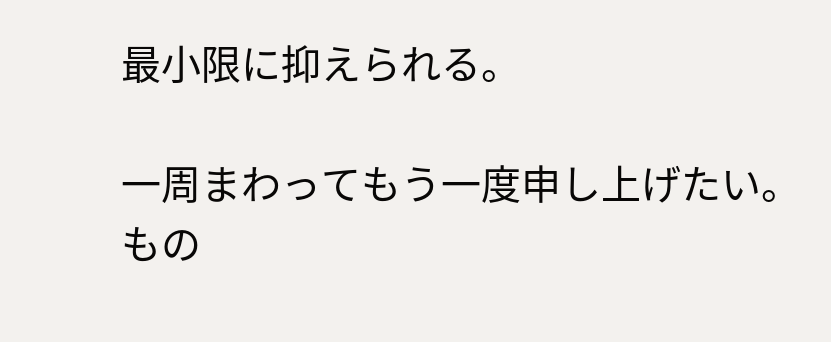最小限に抑えられる。

一周まわってもう一度申し上げたい。
もの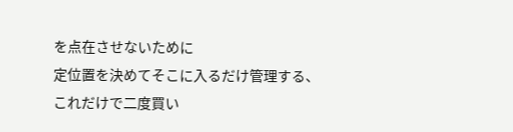を点在させないために
定位置を決めてそこに入るだけ管理する、
これだけで二度買い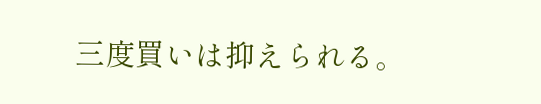三度買いは抑えられる。